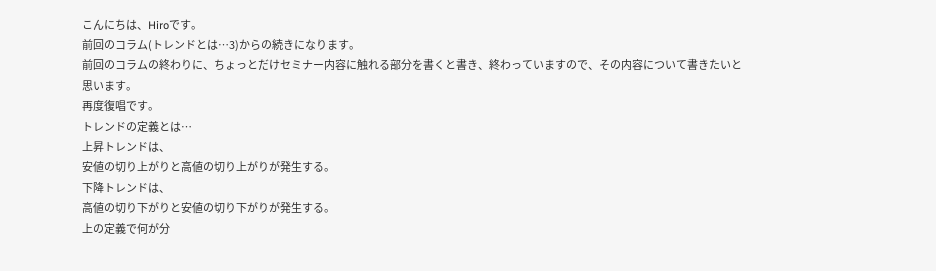こんにちは、Hiroです。
前回のコラム(トレンドとは…3)からの続きになります。
前回のコラムの終わりに、ちょっとだけセミナー内容に触れる部分を書くと書き、終わっていますので、その内容について書きたいと思います。
再度復唱です。
トレンドの定義とは…
上昇トレンドは、
安値の切り上がりと高値の切り上がりが発生する。
下降トレンドは、
高値の切り下がりと安値の切り下がりが発生する。
上の定義で何が分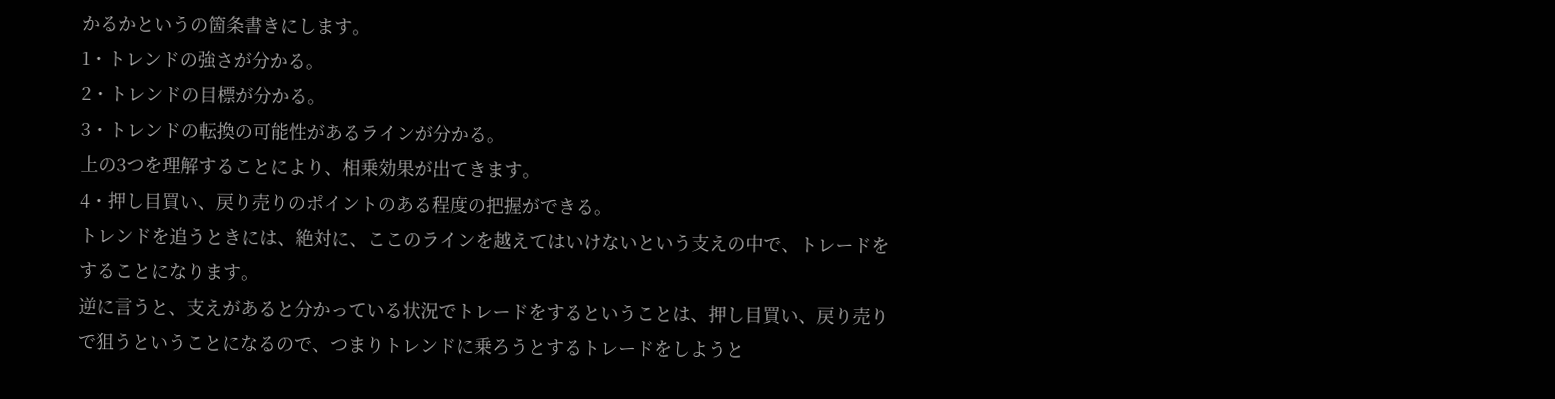かるかというの箇条書きにします。
1・トレンドの強さが分かる。
2・トレンドの目標が分かる。
3・トレンドの転換の可能性があるラインが分かる。
上の3つを理解することにより、相乗効果が出てきます。
4・押し目買い、戻り売りのポイントのある程度の把握ができる。
トレンドを追うときには、絶対に、ここのラインを越えてはいけないという支えの中で、トレードをすることになります。
逆に言うと、支えがあると分かっている状況でトレードをするということは、押し目買い、戻り売りで狙うということになるので、つまりトレンドに乗ろうとするトレードをしようと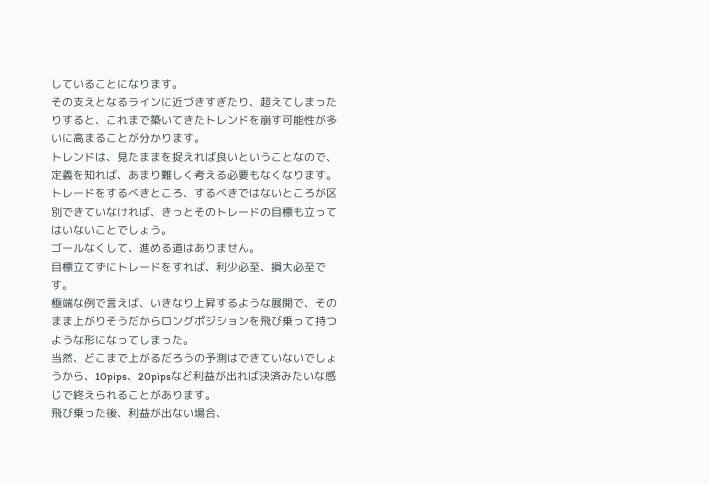していることになります。
その支えとなるラインに近づきすぎたり、超えてしまったりすると、これまで築いてきたトレンドを崩す可能性が多いに高まることが分かります。
トレンドは、見たままを捉えれば良いということなので、定義を知れば、あまり難しく考える必要もなくなります。
トレードをするべきところ、するべきではないところが区別できていなければ、きっとそのトレードの目標も立ってはいないことでしょう。
ゴールなくして、進める道はありません。
目標立てずにトレードをすれば、利少必至、損大必至です。
極端な例で言えば、いきなり上昇するような展開で、そのまま上がりそうだからロングポジションを飛び乗って持つような形になってしまった。
当然、どこまで上がるだろうの予測はできていないでしょうから、10pips、20pipsなど利益が出れば決済みたいな感じで終えられることがあります。
飛び乗った後、利益が出ない場合、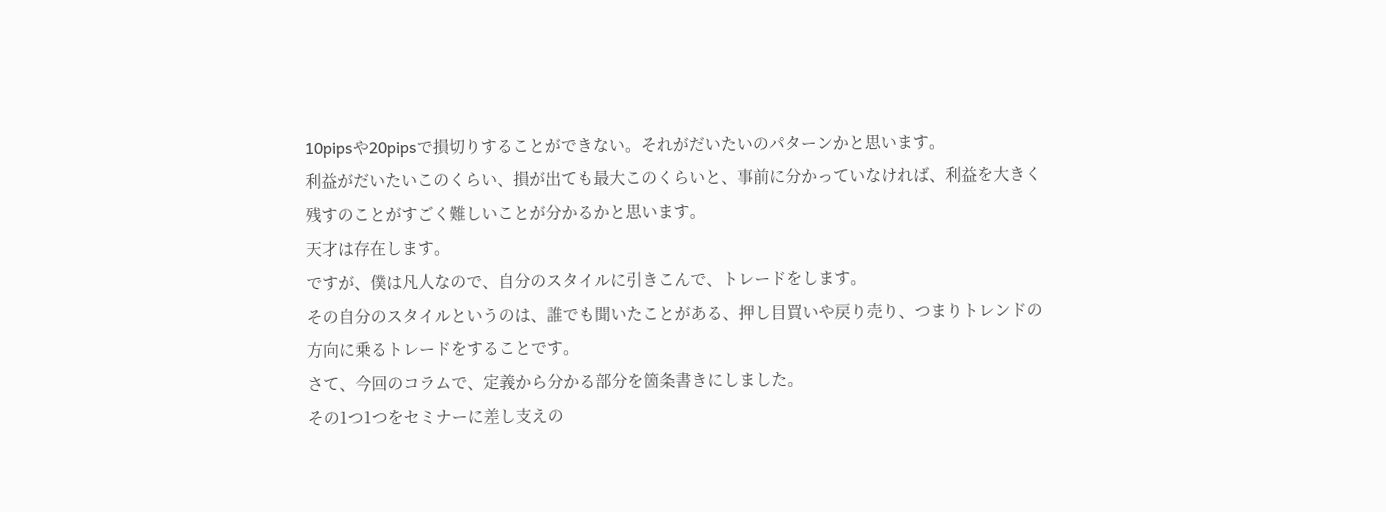10pipsや20pipsで損切りすることができない。それがだいたいのパターンかと思います。
利益がだいたいこのくらい、損が出ても最大このくらいと、事前に分かっていなければ、利益を大きく残すのことがすごく難しいことが分かるかと思います。
天才は存在します。
ですが、僕は凡人なので、自分のスタイルに引きこんで、トレードをします。
その自分のスタイルというのは、誰でも聞いたことがある、押し目買いや戻り売り、つまりトレンドの方向に乗るトレードをすることです。
さて、今回のコラムで、定義から分かる部分を箇条書きにしました。
その1つ1つをセミナーに差し支えの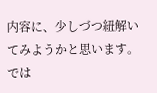内容に、少しづつ紐解いてみようかと思います。
では